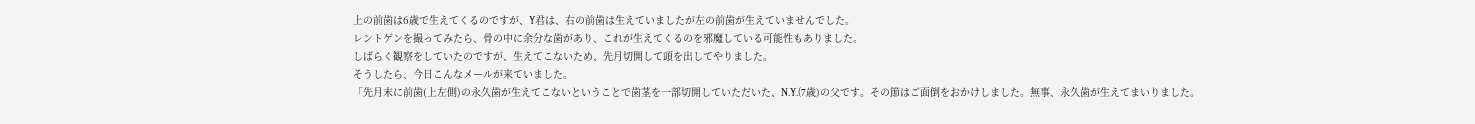上の前歯は6歳で生えてくるのですが、Y君は、右の前歯は生えていましたが左の前歯が生えていませんでした。
レントゲンを撮ってみたら、骨の中に余分な歯があり、これが生えてくるのを邪魔している可能性もありました。
しばらく観察をしていたのですが、生えてこないため、先月切開して頭を出してやりました。
そうしたら、今日こんなメールが来ていました。
「先月末に前歯(上左側)の永久歯が生えてこないということで歯茎を一部切開していただいた、N.Y.(7歳)の父です。その節はご面倒をおかけしました。無事、永久歯が生えてまいりました。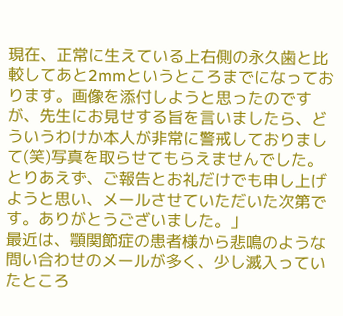現在、正常に生えている上右側の永久歯と比較してあと2mmというところまでになっております。画像を添付しようと思ったのですが、先生にお見せする旨を言いましたら、どういうわけか本人が非常に警戒しておりまして(笑)写真を取らせてもらえませんでした。とりあえず、ご報告とお礼だけでも申し上げようと思い、メールさせていただいた次第です。ありがとうございました。」
最近は、顎関節症の患者様から悲鳴のような問い合わせのメールが多く、少し滅入っていたところ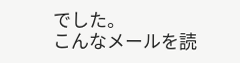でした。
こんなメールを読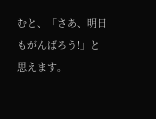むと、「さあ、明日もがんばろう!」と思えます。